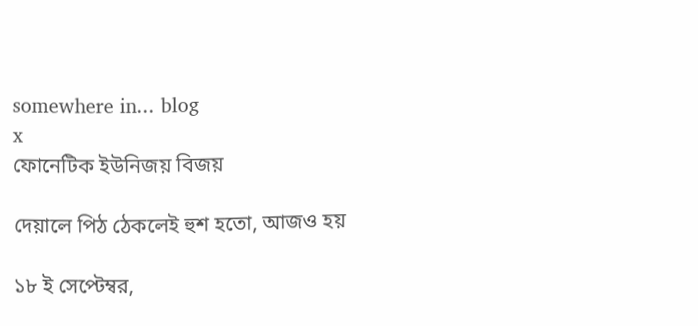somewhere in... blog
x
ফোনেটিক ইউনিজয় বিজয়

দেয়ালে পিঠ ঠেকলেই হুশ হতো, আজও হয়

১৮ ই সেপ্টেম্বর,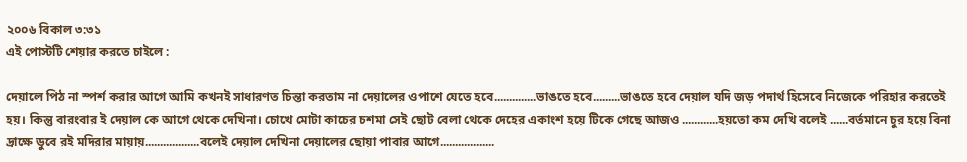২০০৬ বিকাল ৩:৩১
এই পোস্টটি শেয়ার করতে চাইলে :

দেয়ালে পিঠ না স্পর্শ করার আগে আমি কখনই সাধারণত চিন্তা করতাম না দেয়ালের ওপাশে যেতে হবে..............ভাঙতে হবে.........ভাঙতে হবে দেয়াল যদি জড় পদার্থ হিসেবে নিজেকে পরিহার করতেই হয়। কিন্তু বারংবার ই দেয়াল কে আগে থেকে দেখিনা। চোখে মোটা কাচের চশমা সেই ছোট বেলা থেকে দেহের একাংশ হয়ে টিকে গেছে আজও ............হয়তো কম দেখি বলেই ......বর্তমানে চুর হয়ে বিনা দ্রাক্ষে ডুবে রই মদিরার মায়ায়..................বলেই দেয়াল দেখিনা দেয়ালের ছোয়া পাবার আগে..................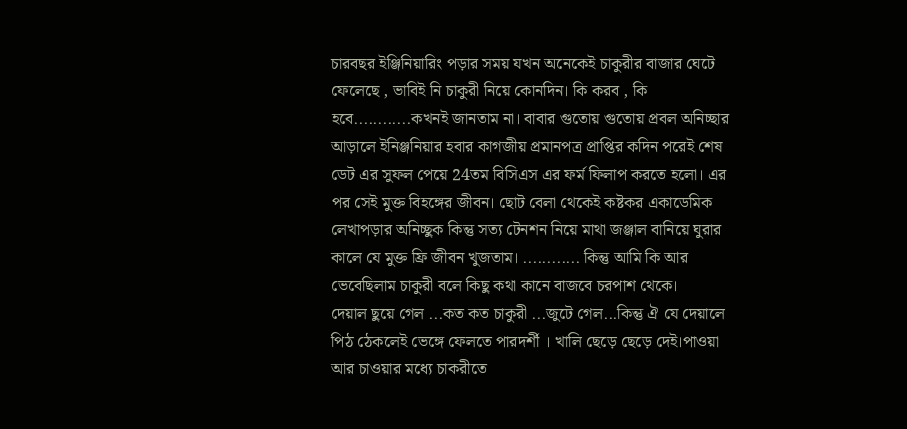চারবছর ইঞ্জিনিয়ারিং পড়ার সময় যখন অনেকেই চাকুরীর বাজার ঘেটে ফেলেছে , ভাবিই নি চাকুরী নিয়ে কোনদিন। কি করব , কি হবে............কখনই জানতাম না। বাবার গুতোয় গুতোয় প্রবল অনিচ্ছার আড়ালে ইনিঞ্জনিয়ার হবার কাগজীয় প্রমানপত্র প্রাপ্তির কদিন পরেই শেষ ডেট এর সুফল পেয়ে 24তম বিসিএস এর ফর্ম ফিলাপ করতে হলো। এর পর সেই মুক্ত বিহঙ্গের জীবন। ছোট বেলা থেকেই কষ্টকর একাডেমিক লেখাপড়ার অনিচ্ছুক কিন্তু সত্য টেনশন নিয়ে মাথা জঞ্জাল বানিয়ে ঘুরার কালে যে মুক্ত ফ্রি জীবন খুজতাম। ............ কিন্তু আমি কি আর ভেবেছিলাম চাকুরী বলে কিছু কথা কানে বাজবে চরপাশ থেকে।
দেয়াল ছুয়ে গেল ...কত কত চাকুরী ...জুটে গেল...কিন্তু ঐ যে দেয়ালে পিঠ ঠেকলেই ভেঙ্গে ফেলতে পারদর্শী । খালি ছেড়ে ছেড়ে দেই।পাওয়া আর চাওয়ার মধ্যে চাকরীতে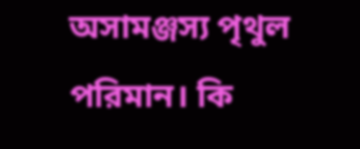অসামঞ্জস্য পৃথুল পরিমান। কি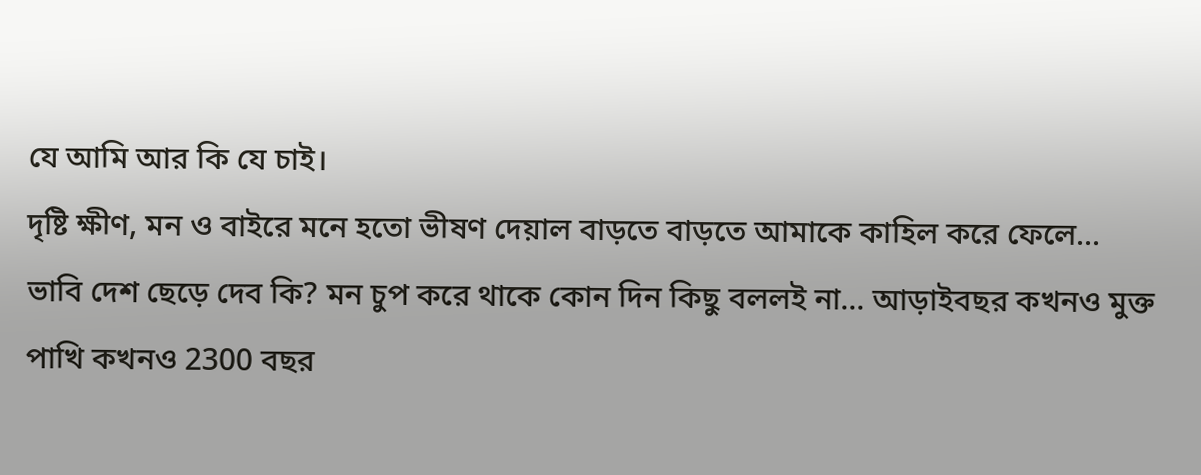যে আমি আর কি যে চাই।
দৃষ্টি ক্ষীণ, মন ও বাইরে মনে হতো ভীষণ দেয়াল বাড়তে বাড়তে আমাকে কাহিল করে ফেলে...
ভাবি দেশ ছেড়ে দেব কি? মন চুপ করে থাকে কোন দিন কিছু বললই না... আড়াইবছর কখনও মুক্ত পাখি কখনও 2300 বছর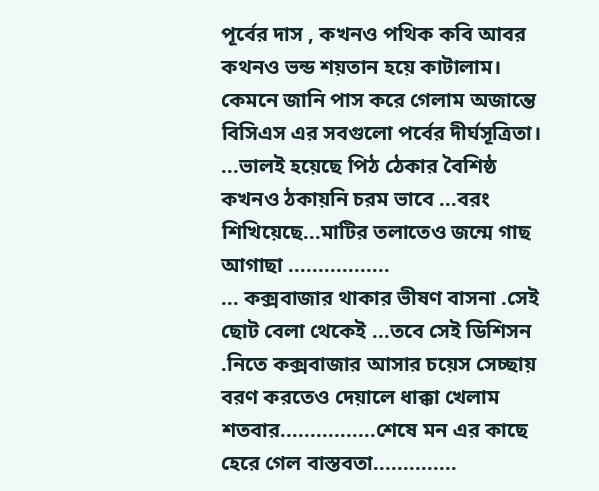পূর্বের দাস , কখনও পথিক কবি আবর কথনও ভন্ড শয়তান হয়ে কাটালাম। কেমনে জানি পাস করে গেলাম অজান্তে বিসিএস এর সবগুলো পর্বের দীর্ঘসূত্রিতা। ...ভালই হয়েছে পিঠ ঠেকার বৈশিষ্ঠ কখনও ঠকায়নি চরম ভাবে ...বরং শিখিয়েছে...মাটির তলাতেও জন্মে গাছ আগাছা .................
... কক্সবাজার থাকার ভীষণ বাসনা .সেই ছোট বেলা থেকেই ...তবে সেই ডিশিসন .নিতে কক্সবাজার আসার চয়েস সেচ্ছায় বরণ করতেও দেয়ালে ধাক্কা খেলাম শতবার................শেষে মন এর কাছে হেরে গেল বাস্তবতা..............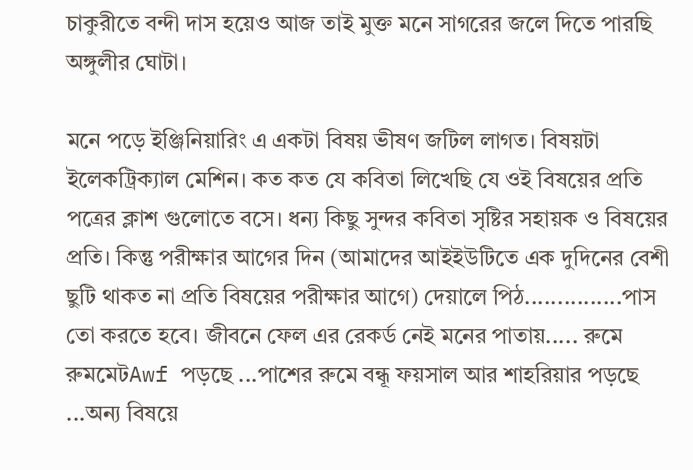চাকুরীতে বন্দী দাস হয়েও আজ তাই মুক্ত মনে সাগরের জলে দিতে পারছি অঙ্গুলীর ঘোটা।

মনে পড়ে ইঞ্জিনিয়ারিং এ একটা বিষয় ভীষণ জটিল লাগত। বিষয়টা ইলেকট্রিক্যাল মেশিন। কত কত যে কবিতা লিখেছি যে ওই বিষয়ের প্রতি পত্রের ক্লাশ গুলোতে বসে। ধন্য কিছু সুন্দর কবিতা সৃষ্টির সহায়ক ও বিষয়ের প্রতি। কিন্তু পরীক্ষার আগের দিন (আমাদের আইইউটিতে এক দুদিনের বেশী ছুটি থাকত না প্রতি বিষয়ের পরীক্ষার আগে) দেয়ালে পিঠ...............পাস তো করতে হবে। জীবনে ফেল এর রেকর্ড নেই মনের পাতায়..... রুমে রুমমেটAwf পড়ছে ...পাশের রুমে বন্ধূ ফয়সাল আর শাহরিয়ার পড়ছে ...অন্য বিষয়ে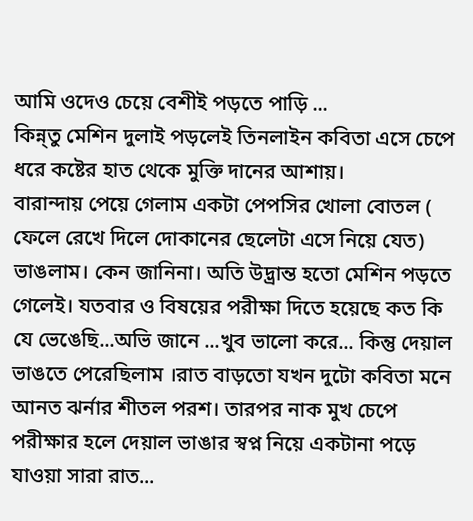আমি ওদেও চেয়ে বেশীই পড়তে পাড়ি ...
কিন্ন্তু মেশিন দুলাই পড়লেই তিনলাইন কবিতা এসে চেপে ধরে কষ্টের হাত থেকে মুক্তি দানের আশায়।
বারান্দায় পেয়ে গেলাম একটা পেপসির খোলা বোতল ( ফেলে রেখে দিলে দোকানের ছেলেটা এসে নিয়ে যেত) ভাঙলাম। কেন জানিনা। অতি উদ্ভ্রান্ত হতো মেশিন পড়তে গেলেই। যতবার ও বিষয়ের পরীক্ষা দিতে হয়েছে কত কি যে ভেঙেছি...অভি জানে ...খুব ভালো করে... কিন্তু দেয়াল ভাঙতে পেরেছিলাম ।রাত বাড়তো যখন দুটো কবিতা মনে আনত ঝর্নার শীতল পরশ। তারপর নাক মুখ চেপে পরীক্ষার হলে দেয়াল ভাঙার স্বপ্ন নিয়ে একটানা পড়ে যাওয়া সারা রাত...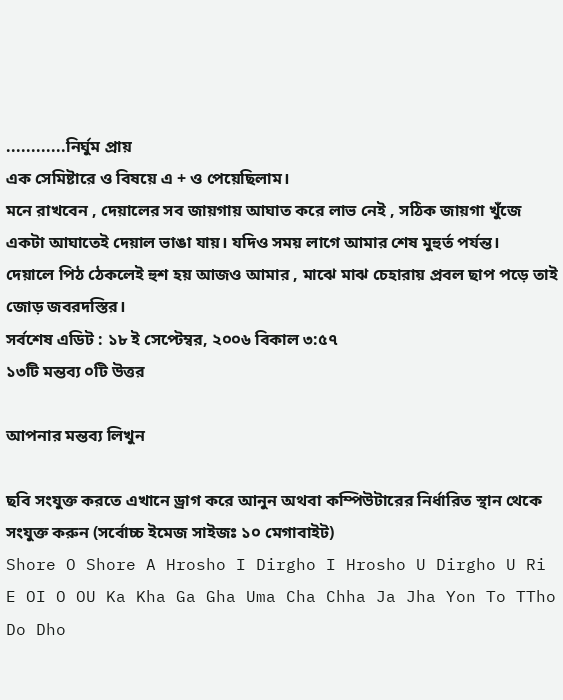............নির্ঘুম প্রায়
এক সেমিষ্টারে ও বিষয়ে এ + ও পেয়েছিলাম।
মনে রাখবেন , দেয়ালের সব জায়গায় আঘাত করে লাভ নেই , সঠিক জায়গা খুঁজে একটা আঘাতেই দেয়াল ভাঙা যায়। যদিও সময় লাগে আমার শেষ মুহুর্ত পর্যন্ত।
দেয়ালে পিঠ ঠেকলেই হুশ হয় আজও আমার , মাঝে মাঝ চেহারায় প্রবল ছাপ পড়ে তাই জোড় জবরদস্তির।
সর্বশেষ এডিট : ১৮ ই সেপ্টেম্বর, ২০০৬ বিকাল ৩:৫৭
১৩টি মন্তব্য ০টি উত্তর

আপনার মন্তব্য লিখুন

ছবি সংযুক্ত করতে এখানে ড্রাগ করে আনুন অথবা কম্পিউটারের নির্ধারিত স্থান থেকে সংযুক্ত করুন (সর্বোচ্চ ইমেজ সাইজঃ ১০ মেগাবাইট)
Shore O Shore A Hrosho I Dirgho I Hrosho U Dirgho U Ri E OI O OU Ka Kha Ga Gha Uma Cha Chha Ja Jha Yon To TTho Do Dho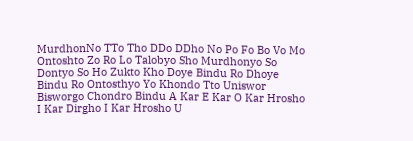MurdhonNo TTo Tho DDo DDho No Po Fo Bo Vo Mo Ontoshto Zo Ro Lo Talobyo Sho Murdhonyo So Dontyo So Ho Zukto Kho Doye Bindu Ro Dhoye Bindu Ro Ontosthyo Yo Khondo Tto Uniswor Bisworgo Chondro Bindu A Kar E Kar O Kar Hrosho I Kar Dirgho I Kar Hrosho U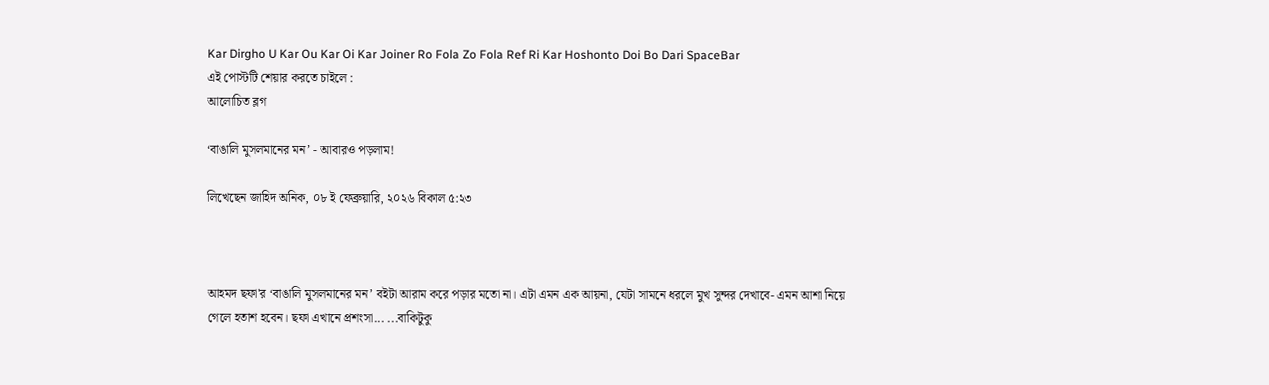Kar Dirgho U Kar Ou Kar Oi Kar Joiner Ro Fola Zo Fola Ref Ri Kar Hoshonto Doi Bo Dari SpaceBar
এই পোস্টটি শেয়ার করতে চাইলে :
আলোচিত ব্লগ

‘বাঙালি মুসলমানের মন’ - আবারও পড়লাম!

লিখেছেন জাহিদ অনিক, ০৮ ই ফেব্রুয়ারি, ২০২৬ বিকাল ৫:২৩



আহমদ ছফা'র ‘বাঙালি মুসলমানের মন’ বইটা আরাম করে পড়ার মতো না। এটা এমন এক আয়না, যেটা সামনে ধরলে মুখ সুন্দর দেখাবে- এমন আশা নিয়ে গেলে হতাশ হবেন। ছফা এখানে প্রশংসা... ...বাকিটুকু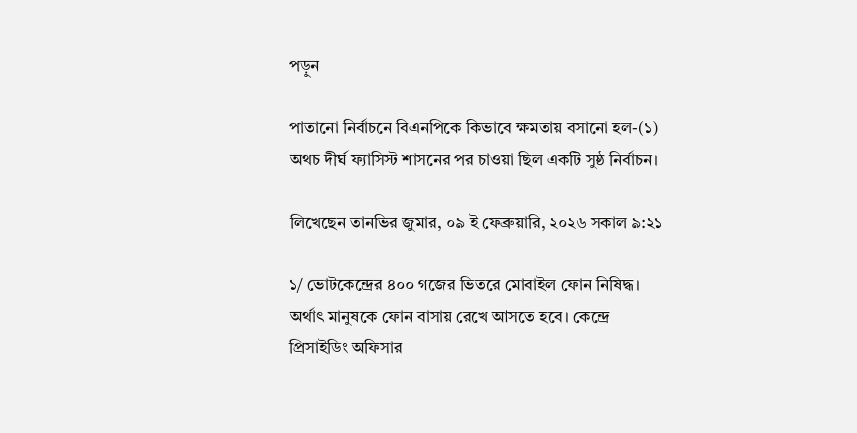পড়ুন

পাতানো নির্বাচনে বিএনপিকে কিভাবে ক্ষমতায় বসানো হল-(১) অথচ দীর্ঘ ফ্যাসিস্ট শাসনের পর চাওয়া ছিল একটি সুষ্ঠ নির্বাচন।

লিখেছেন তানভির জুমার, ০৯ ই ফেব্রুয়ারি, ২০২৬ সকাল ৯:২১

১/ ভোটকেন্দ্রের ৪০০ গজের ভিতরে মোবাইল ফোন নিষিদ্ধ। অর্থাৎ মানুষকে ফোন বাসায় রেখে আসতে হবে। কেন্দ্রে প্রিসাইডিং অফিসার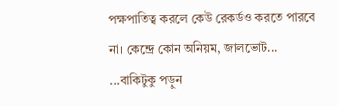পক্ষপাতিত্ব করলে কেউ রেকর্ডও করতে পারবে না। কেন্দ্রে কোন অনিয়ম, জালভোট... ...বাকিটুকু পড়ুন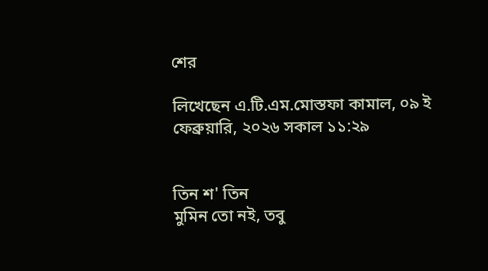শের

লিখেছেন এ.টি.এম.মোস্তফা কামাল, ০৯ ই ফেব্রুয়ারি, ২০২৬ সকাল ১১:২৯


তিন শ' তিন
মুমিন তো নই, তবু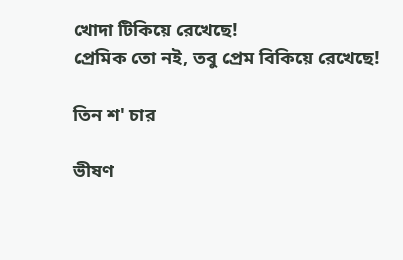খোদা টিকিয়ে রেখেছে!
প্রেমিক তো নই, তবু প্রেম বিকিয়ে রেখেছে!

তিন শ' চার

ভীষণ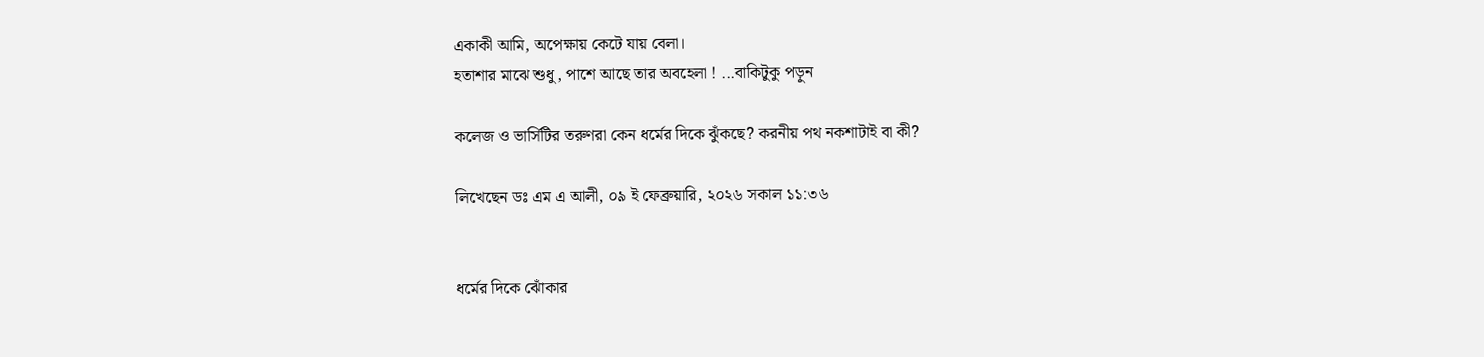একাকী আমি, অপেক্ষায় কেটে যায় বেলা।
হতাশার মাঝে শুধু, পাশে আছে তার অবহেলা ! ...বাকিটুকু পড়ুন

কলেজ ও ভার্সিটির তরুণরা কেন ধর্মের দিকে ঝুঁকছে? করনীয় পথ নকশাটাই বা কী?

লিখেছেন ডঃ এম এ আলী, ০৯ ই ফেব্রুয়ারি, ২০২৬ সকাল ১১:৩৬


ধর্মের দিকে ঝোঁকার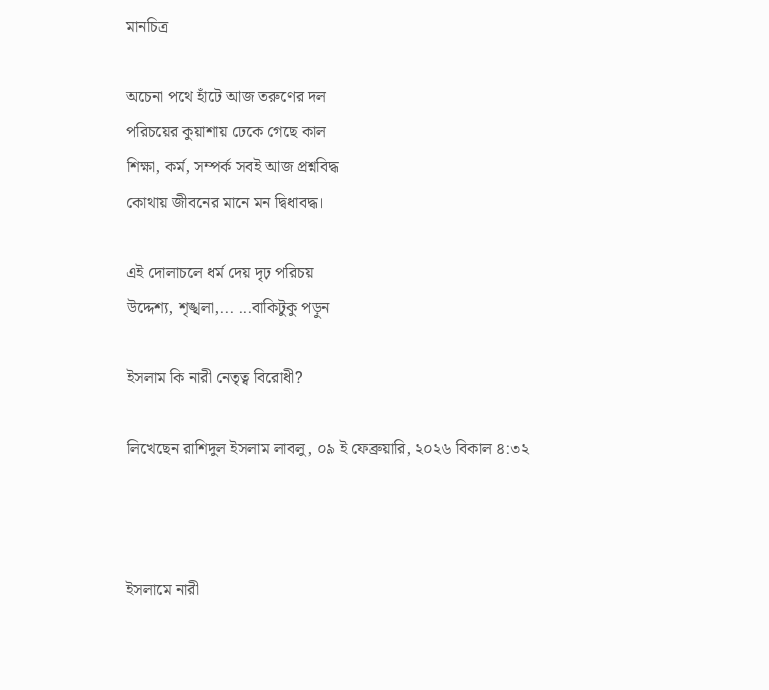মানচিত্র

অচেনা পথে হাঁটে আজ তরুণের দল
পরিচয়ের কুয়াশায় ঢেকে গেছে কাল
শিক্ষা, কর্ম, সম্পর্ক সবই আজ প্রশ্নবিদ্ধ
কোথায় জীবনের মানে মন দ্বিধাবদ্ধ।

এই দোলাচলে ধর্ম দেয় দৃঢ় পরিচয়
উদ্দেশ্য, শৃঙ্খলা,... ...বাকিটুকু পড়ুন

ইসলাম কি নারী নেতৃত্ব বিরোধী?

লিখেছেন রাশিদুল ইসলাম লাবলু, ০৯ ই ফেব্রুয়ারি, ২০২৬ বিকাল ৪:৩২



ইসলামে নারী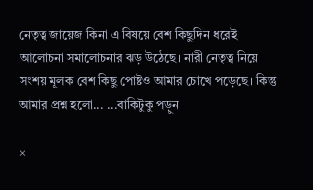নেতৃত্ব জায়েজ কিনা এ বিষয়ে বেশ কিছুদিন ধরেই আলোচনা সমালোচনার ঝড় উঠেছে। নারী নেতৃত্ব নিয়ে সংশয় মূলক বেশ কিছু পোষ্টও আমার চোখে পড়েছে। কিন্তু আমার প্রশ্ন হলো... ...বাকিটুকু পড়ুন

×